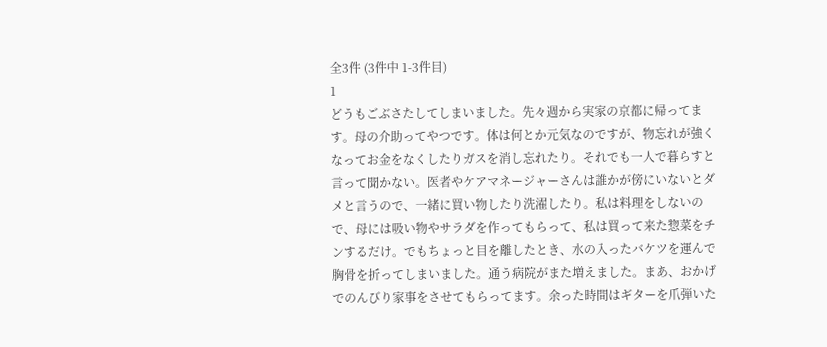全3件 (3件中 1-3件目)
1
どうもごぶさたしてしまいました。先々週から実家の京都に帰ってます。母の介助ってやつです。体は何とか元気なのですが、物忘れが強くなってお金をなくしたりガスを消し忘れたり。それでも一人で暮らすと言って聞かない。医者やケアマネージャーさんは誰かが傍にいないとダメと言うので、一緒に買い物したり洗濯したり。私は料理をしないので、母には吸い物やサラダを作ってもらって、私は買って来た惣菜をチンするだけ。でもちょっと目を離したとき、水の入ったバケツを運んで胸骨を折ってしまいました。通う病院がまた増えました。まあ、おかげでのんびり家事をさせてもらってます。余った時間はギターを爪弾いた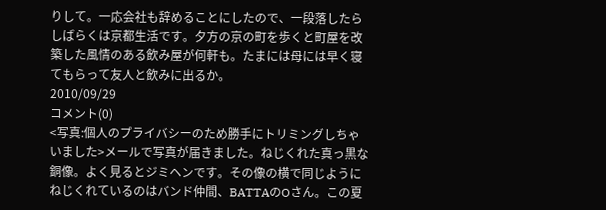りして。一応会社も辞めることにしたので、一段落したらしばらくは京都生活です。夕方の京の町を歩くと町屋を改築した風情のある飲み屋が何軒も。たまには母には早く寝てもらって友人と飲みに出るか。
2010/09/29
コメント(0)
<写真:個人のプライバシーのため勝手にトリミングしちゃいました>メールで写真が届きました。ねじくれた真っ黒な銅像。よく見るとジミヘンです。その像の横で同じようにねじくれているのはバンド仲間、BATTAのOさん。この夏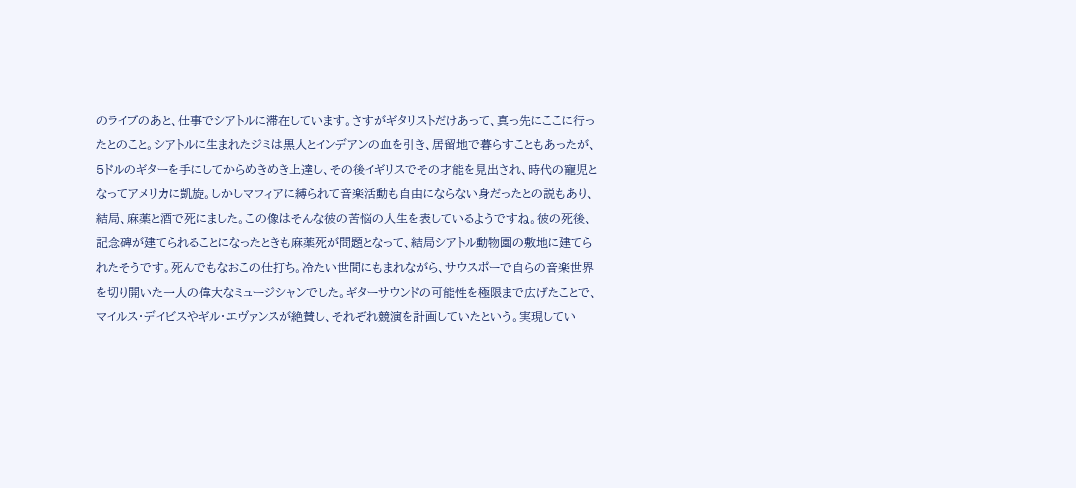のライブのあと、仕事でシアトルに滞在しています。さすがギタリストだけあって、真っ先にここに行ったとのこと。シアトルに生まれたジミは黒人とインデアンの血を引き、居留地で暮らすこともあったが、5ドルのギターを手にしてからめきめき上達し、その後イギリスでその才能を見出され、時代の寵児となってアメリカに凱旋。しかしマフィアに縛られて音楽活動も自由にならない身だったとの説もあり、結局、麻薬と酒で死にました。この像はそんな彼の苦悩の人生を表しているようですね。彼の死後、記念碑が建てられることになったときも麻薬死が問題となって、結局シアトル動物園の敷地に建てられたそうです。死んでもなおこの仕打ち。冷たい世間にもまれながら、サウスポーで自らの音楽世界を切り開いた一人の偉大なミュージシャンでした。ギターサウンドの可能性を極限まで広げたことで、マイルス・デイビスやギル・エヴァンスが絶賛し、それぞれ競演を計画していたという。実現してい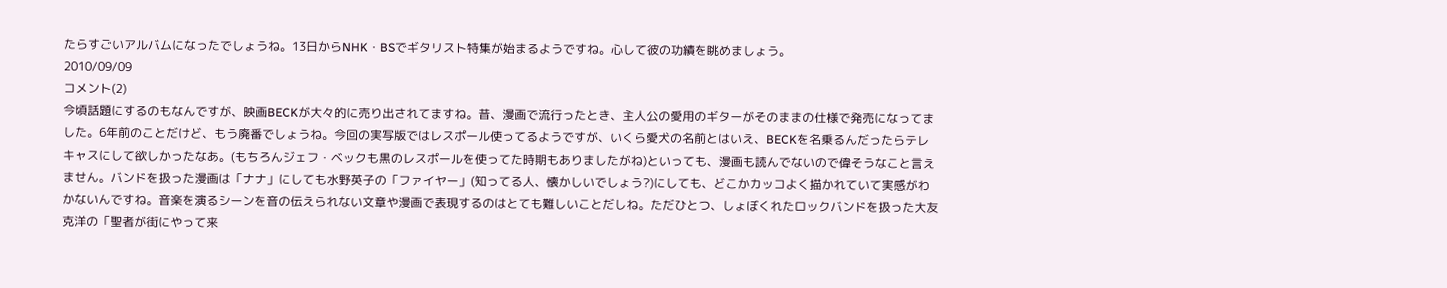たらすごいアルバムになったでしょうね。13日からNHK・BSでギタリスト特集が始まるようですね。心して彼の功績を眺めましょう。
2010/09/09
コメント(2)
今頃話題にするのもなんですが、映画BECKが大々的に売り出されてますね。昔、漫画で流行ったとき、主人公の愛用のギターがそのままの仕様で発売になってました。6年前のことだけど、もう廃番でしょうね。今回の実写版ではレスポール使ってるようですが、いくら愛犬の名前とはいえ、BECKを名乗るんだったらテレキャスにして欲しかったなあ。(もちろんジェフ・ベックも黒のレスポールを使ってた時期もありましたがね)といっても、漫画も読んでないので偉そうなこと言えません。バンドを扱った漫画は「ナナ」にしても水野英子の「ファイヤー」(知ってる人、懐かしいでしょう?)にしても、どこかカッコよく描かれていて実感がわかないんですね。音楽を演るシーンを音の伝えられない文章や漫画で表現するのはとても難しいことだしね。ただひとつ、しょぼくれたロックバンドを扱った大友克洋の「聖者が街にやって来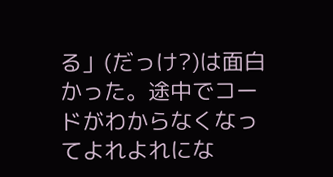る」(だっけ?)は面白かった。途中でコードがわからなくなってよれよれにな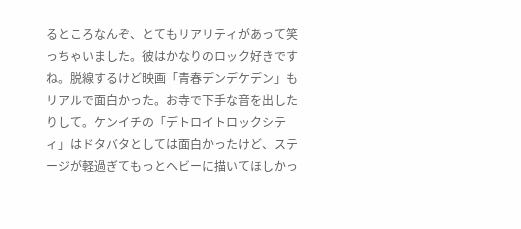るところなんぞ、とてもリアリティがあって笑っちゃいました。彼はかなりのロック好きですね。脱線するけど映画「青春デンデケデン」もリアルで面白かった。お寺で下手な音を出したりして。ケンイチの「デトロイトロックシティ」はドタバタとしては面白かったけど、ステージが軽過ぎてもっとヘビーに描いてほしかっ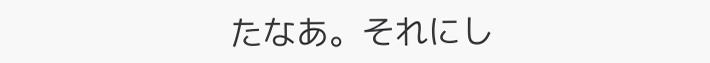たなあ。それにし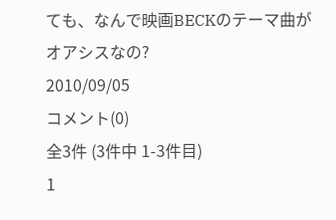ても、なんで映画BECKのテーマ曲がオアシスなの?
2010/09/05
コメント(0)
全3件 (3件中 1-3件目)
1